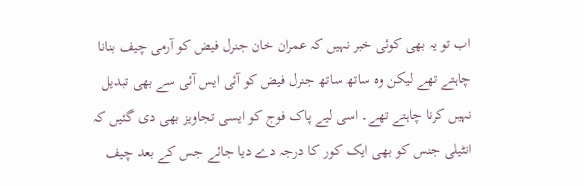اب تو یہ بھی کوئی خبر نہیں کہ عمران خان جنرل فیض کو آرمی چیف بنانا چاہتے تھے لیکن وہ ساتھ ساتھ جنرل فیض کو آئی ایس آئی سے بھی تبدیل نہیں کرنا چاہتے تھے۔ اسی لیے پاک فوج کو ایسی تجاویز بھی دی گئیں کہ انٹیلی جنس کو بھی ایک کور کا درجہ دے دیا جائے جس کے بعد چیف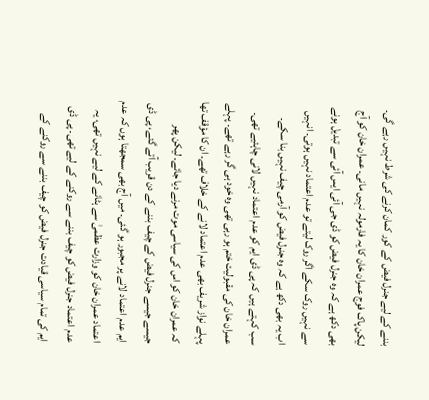بننے کے لیے جنرل فیض کے کور کمان کرنے کی شرط نہیں رہے گی۔ لیکن پاک فوج عمران خان کا یہ فارمولہ نہیں مانی۔ عمران خان کو آج بھی دکھ ہے کہ وہ جنرل فیض کو ڈی جی آئی ایس آئی سے تبدیل ہونے سے نہیں روک سکے اگر روک لیتے تو عدم اعتماد نہیں ہوتی۔ انہیں اب یہ بھی دکھ ہے کہ وہ جنرل فیض کو آرمی چیف نہیں بنا سکے۔
سب کہتے ہیں کہ پی ڈی ایم کو عدم اعتماد نہیں لانی چاہئیے تھی۔ عمران خان کی مقبولیت ختم ہو رہی تھی وہ خود ہی گر رہے تھے۔ پہلے پہلے نواز شریف بھی عدم اعتماد لانے کے خلاف تھے۔ ان کا مؤقف تھا کہ عمران خان کو اس کی سیاسی موت مرنے دیا جائے۔ لیکن پھر جیسے جیسے جنرل فیض کے چیف بننے کے دن قریب آتے گئے، پی ڈی ایم عدم اعتماد لانے پر مجبور ہو گئی۔ میں آج بھی سمجھتا ہوں کہ عدم اعتماد عمران خان کو وزارت عظمیٰ سے ہٹانے کے لیے نہیں تھی، یہ عدم اعتماد جنرل فیض کو چیف بننے سے روکنے کے لیے تھی۔ پی ڈی ایم کی تمام سیاسی قیادت جنرل فیض کو چیف بننے سے روکنے کے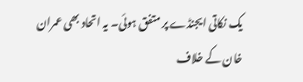یک نکاتی ایجنڈے پر متفق ہوئی۔ یہ اتحاد بھی عمران خان کے خلاف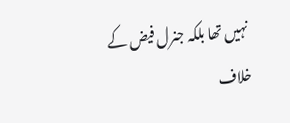نہیں تھا بلکہ جنرل فیض کے خلاف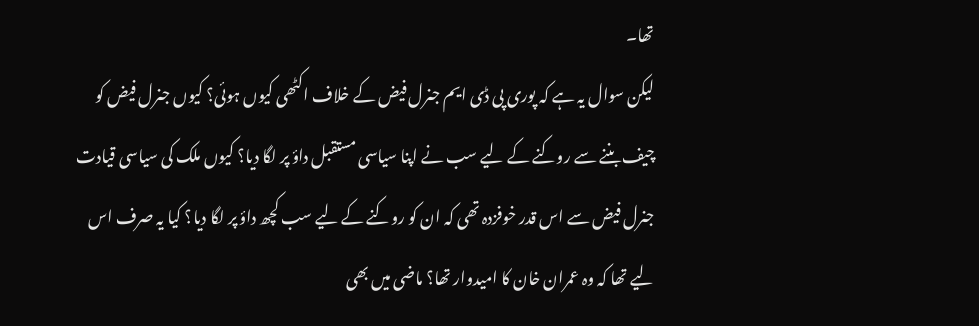تھا۔
لیکن سوال یہ ہے کہ پوری پی ڈی ایم جنرل فیض کے خلاف اکٹھی کیوں ہوئی؟ کیوں جنرل فیض کو چیف بننے سے روکنے کے لیے سب نے اپنا سیاسی مستقبل داؤ پر لگا دیا؟ کیوں ملک کی سیاسی قیادت جنرل فیض سے اس قدر خوفزدہ تھی کہ ان کو روکنے کے لیے سب کچھ داؤ پر لگا دیا؟ کیا یہ صرف اس لیے تھا کہ وہ عمران خان کا امیدوار تھا؟ ماضی میں بھی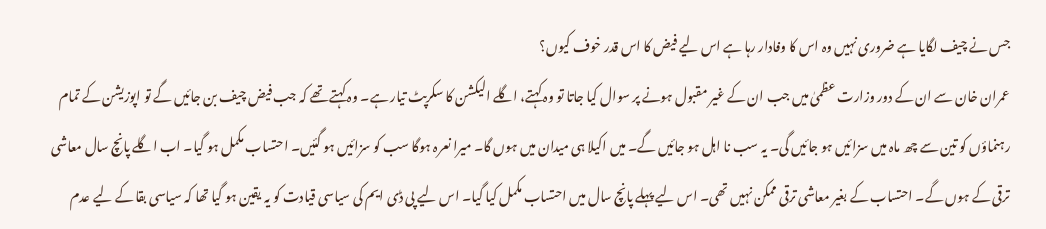جس نے چیف لگایا ہے ضروری نہیں وہ اس کا وفادار رہا ہے اس لیے فیض کا اس قدر خوف کیوں؟
عمران خان سے ان کے دور وزارت عظمیٰ میں جب ان کے غیر مقبول ہونے پر سوال کیا جاتا تو وہ کہتے، اگلے الیکشن کا سکرپٹ تیار ہے۔ وہ کہتے تھے کہ جب فیض چیف بن جائیں گے تو اپوزیشن کے تمام رہنماؤں کو تین سے چھ ماہ میں سزائیں ہو جائیں گی۔ یہ سب نا اہل ہو جائیں گے۔ میں اکیلا ہی میدان میں ہوں گا۔ میرا نعرہ ہوگا سب کو سزائیں ہو گئیں۔ احتساب مکمل ہو گیا۔ اب اگلے پانچ سال معاشی ترقی کے ہوں گے۔ احتساب کے بغیر معاشی ترقی ممکن نہیں تھی۔ اس لیے پہلے پانچ سال میں احتساب مکمل کیا گیا۔ اس لیے پی ڈی ایم کی سیاسی قیادت کو یہ یقین ہو گیا تھا کہ سیاسی بقا کے لیے عدم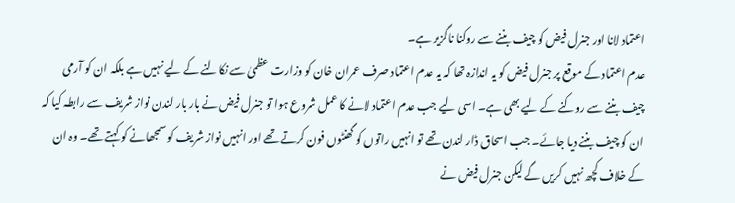اعتماد لانا اور جنرل فیض کو چیف بننے سے روکنا ناگزیر ہے۔
عدم اعتماد کے موقع پر جنرل فیض کو یہ اندازہ تھا کہ یہ عدم اعتماد صرف عمران خان کو وزارت عظمیٰ سے نکالنے کے لیے نہیں ہے بلکہ ان کو آرمی چیف بننے سے روکنے کے لیے بھی ہے۔ اسی لیے جب عدم اعتماد لانے کا عمل شروع ہوا تو جنرل فیض نے بار بار لندن نواز شریف سے رابطہ کیا کہ ان کو چیف بننے دیا جائے۔ جب اسحاق ڈار لندن تھے تو انہیں راتوں کو گھنٹوں فون کرتے تھے اور انہیں نواز شریف کو سمجھانے کو کہتے تھے۔ وہ ان کے خلاف کچھ نہیں کریں گے لیکن جنرل فیض نے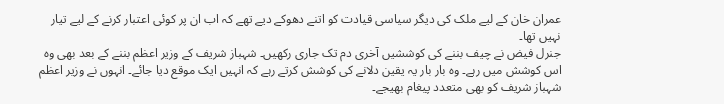عمران خان کے لیے ملک کی دیگر سیاسی قیادت کو اتنے دھوکے دیے تھے کہ اب ان پر کوئی اعتبار کرنے کے لیے تیار نہیں تھا۔
جنرل فیض نے چیف بننے کی کوششیں آخری دم تک جاری رکھیں۔ شہباز شریف کے وزیر اعظم بننے کے بعد بھی وہ اس کوشش میں رہے۔ وہ بار بار یہ یقین دلانے کی کوشش کرتے رہے کہ انہیں ایک موقع دیا جائے۔ انہوں نے وزیر اعظم شہباز شریف کو بھی متعدد پیغام بھیجے۔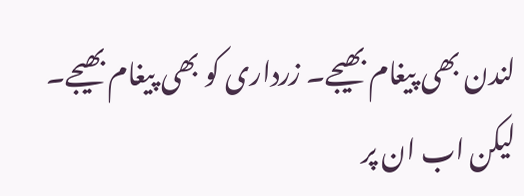لندن بھی پیغام بھیجے۔ زرداری کو بھی پیغام بھیجے۔ لیکن اب ان پر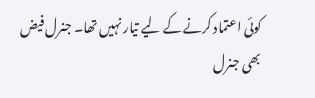کوئی اعتماد کرنے کے لیے تیار نہیں تھا۔ جنرل فیض بھی جنرل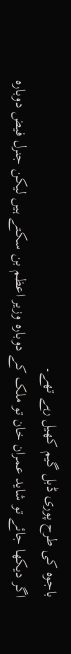باجوہ کی طرح پوری ڈبل گیم کھیل رہے تھے۔
اگر دیکھا جائے تو شاید عمران خان تو ملک کے دوبارہ وزیر اعظم بن سکتے ہیں لیکن جنرل فیض دوبارہ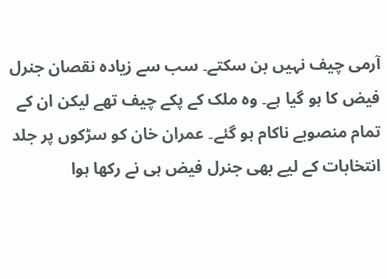آرمی چیف نہیں بن سکتے۔ سب سے زیادہ نقصان جنرل فیض کا ہو گیا ہے۔ وہ ملک کے پکے چیف تھے لیکن ان کے تمام منصوبے ناکام ہو گئے۔ عمران خان کو سڑکوں پر جلد انتخابات کے لیے بھی جنرل فیض ہی نے رکھا ہوا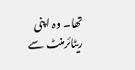تھا۔ وہ اپنی ریٹائرمنٹ سے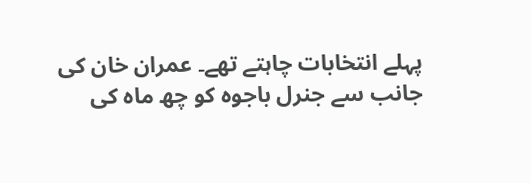پہلے انتخابات چاہتے تھے۔ عمران خان کی جانب سے جنرل باجوہ کو چھ ماہ کی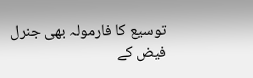توسیع کا فارمولہ بھی جنرل فیض کے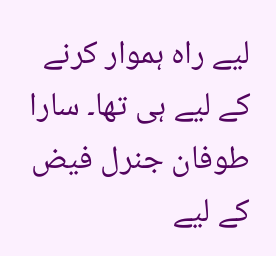لیے راہ ہموار کرنے کے لیے ہی تھا۔ سارا طوفان جنرل فیض کے لیے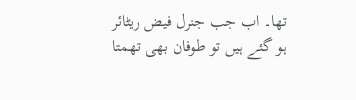تھا۔ اب جب جنرل فیض ریٹائر ہو گئے ہیں تو طوفان بھی تھمتا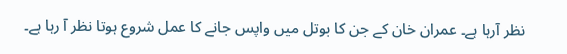نظر آرہا ہے۔ عمران خان کے جن کا بوتل میں واپس جانے کا عمل شروع ہوتا نظر آ رہا ہے۔